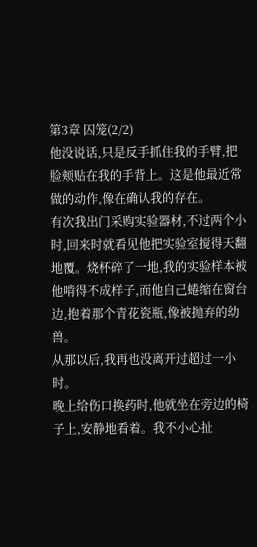第3章 囚笼(2/2)
他没说话,只是反手抓住我的手臂,把脸颊贴在我的手背上。这是他最近常做的动作,像在确认我的存在。
有次我出门采购实验器材,不过两个小时,回来时就看见他把实验室搅得天翻地覆。烧杯碎了一地,我的实验样本被他啃得不成样子,而他自己蜷缩在窗台边,抱着那个青花瓷瓶,像被抛弃的幼兽。
从那以后,我再也没离开过超过一小时。
晚上给伤口换药时,他就坐在旁边的椅子上,安静地看着。我不小心扯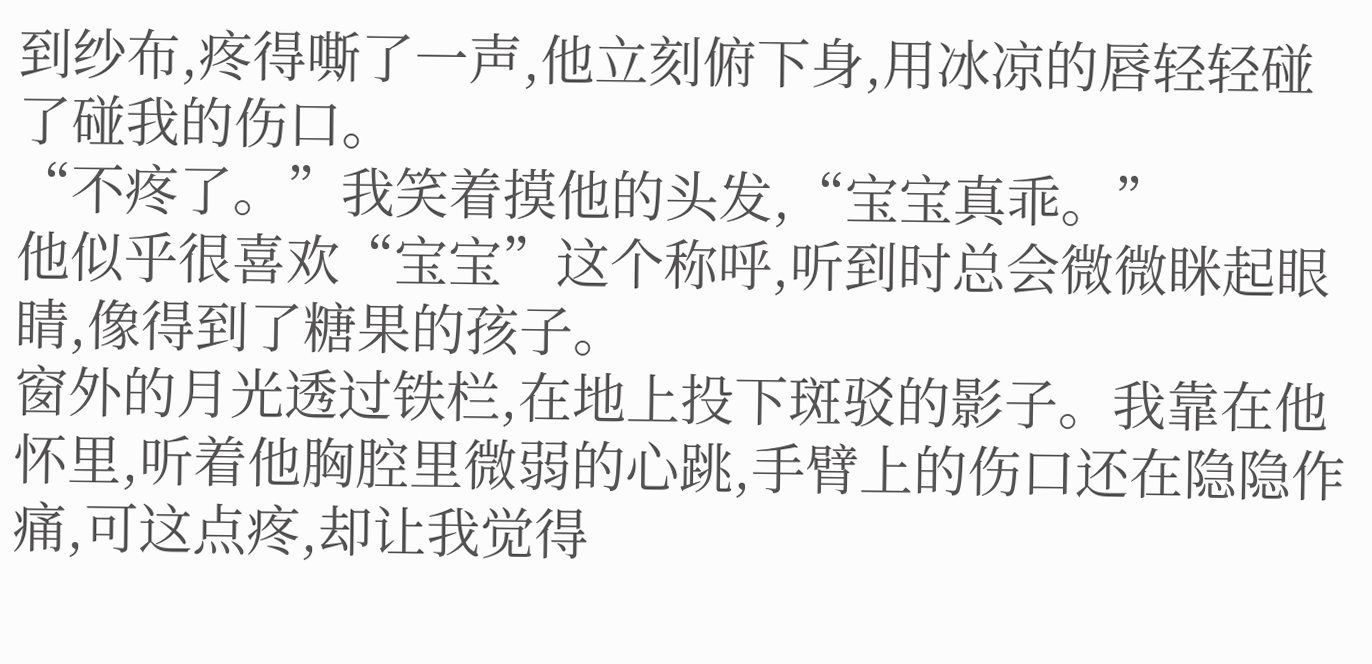到纱布,疼得嘶了一声,他立刻俯下身,用冰凉的唇轻轻碰了碰我的伤口。
“不疼了。”我笑着摸他的头发,“宝宝真乖。”
他似乎很喜欢“宝宝”这个称呼,听到时总会微微眯起眼睛,像得到了糖果的孩子。
窗外的月光透过铁栏,在地上投下斑驳的影子。我靠在他怀里,听着他胸腔里微弱的心跳,手臂上的伤口还在隐隐作痛,可这点疼,却让我觉得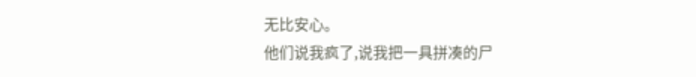无比安心。
他们说我疯了,说我把一具拼凑的尸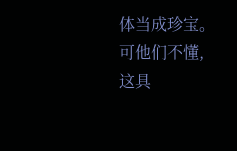体当成珍宝。可他们不懂,这具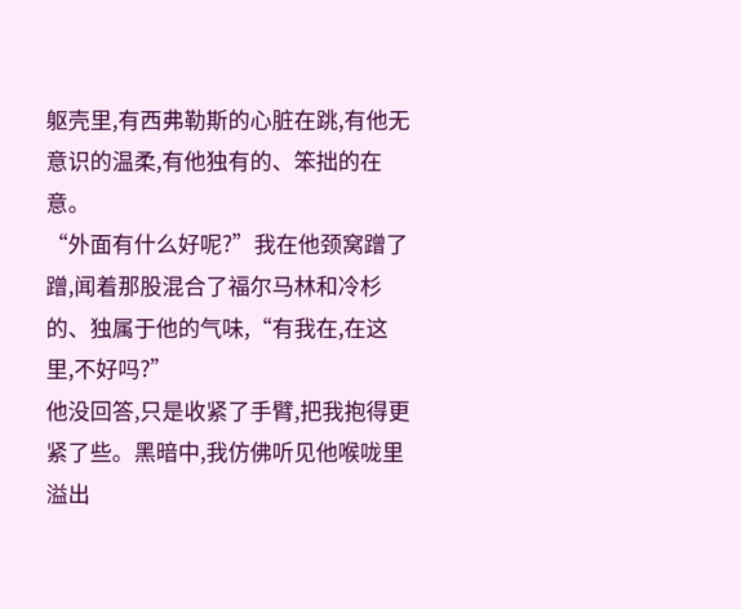躯壳里,有西弗勒斯的心脏在跳,有他无意识的温柔,有他独有的、笨拙的在意。
“外面有什么好呢?”我在他颈窝蹭了蹭,闻着那股混合了福尔马林和冷杉的、独属于他的气味,“有我在,在这里,不好吗?”
他没回答,只是收紧了手臂,把我抱得更紧了些。黑暗中,我仿佛听见他喉咙里溢出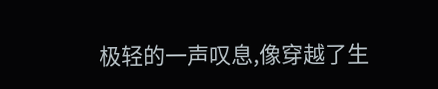极轻的一声叹息,像穿越了生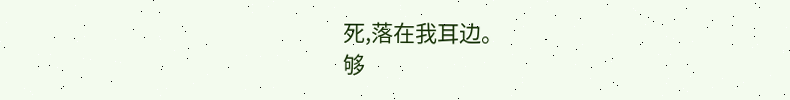死,落在我耳边。
够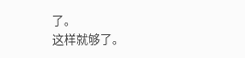了。
这样就够了。